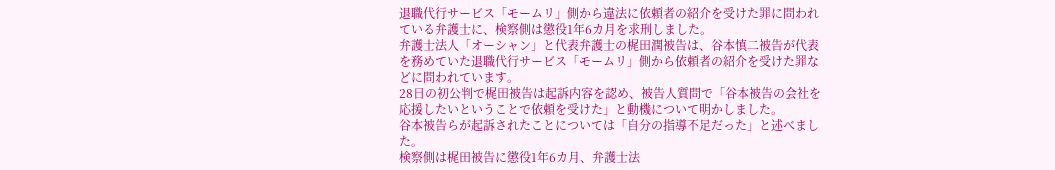退職代行サービス「モームリ」側から違法に依頼者の紹介を受けた罪に問われている弁護士に、検察側は懲役1年6カ月を求刑しました。
弁護士法人「オーシャン」と代表弁護士の梶田潤被告は、谷本慎二被告が代表を務めていた退職代行サービス「モームリ」側から依頼者の紹介を受けた罪などに問われています。
28日の初公判で梶田被告は起訴内容を認め、被告人質問で「谷本被告の会社を応援したいということで依頼を受けた」と動機について明かしました。
谷本被告らが起訴されたことについては「自分の指導不足だった」と述べました。
検察側は梶田被告に懲役1年6カ月、弁護士法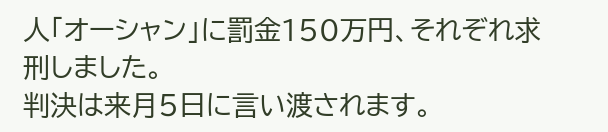人「オーシャン」に罰金150万円、それぞれ求刑しました。
判決は来月5日に言い渡されます。